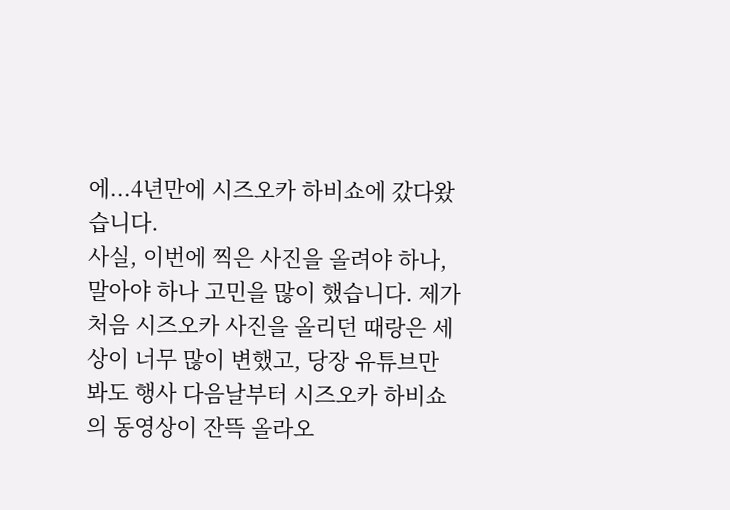에...4년만에 시즈오카 하비쇼에 갔다왔습니다.
사실, 이번에 찍은 사진을 올려야 하나, 말아야 하나 고민을 많이 했습니다. 제가 처음 시즈오카 사진을 올리던 때랑은 세상이 너무 많이 변했고, 당장 유튜브만 봐도 행사 다음날부터 시즈오카 하비쇼의 동영상이 잔뜩 올라오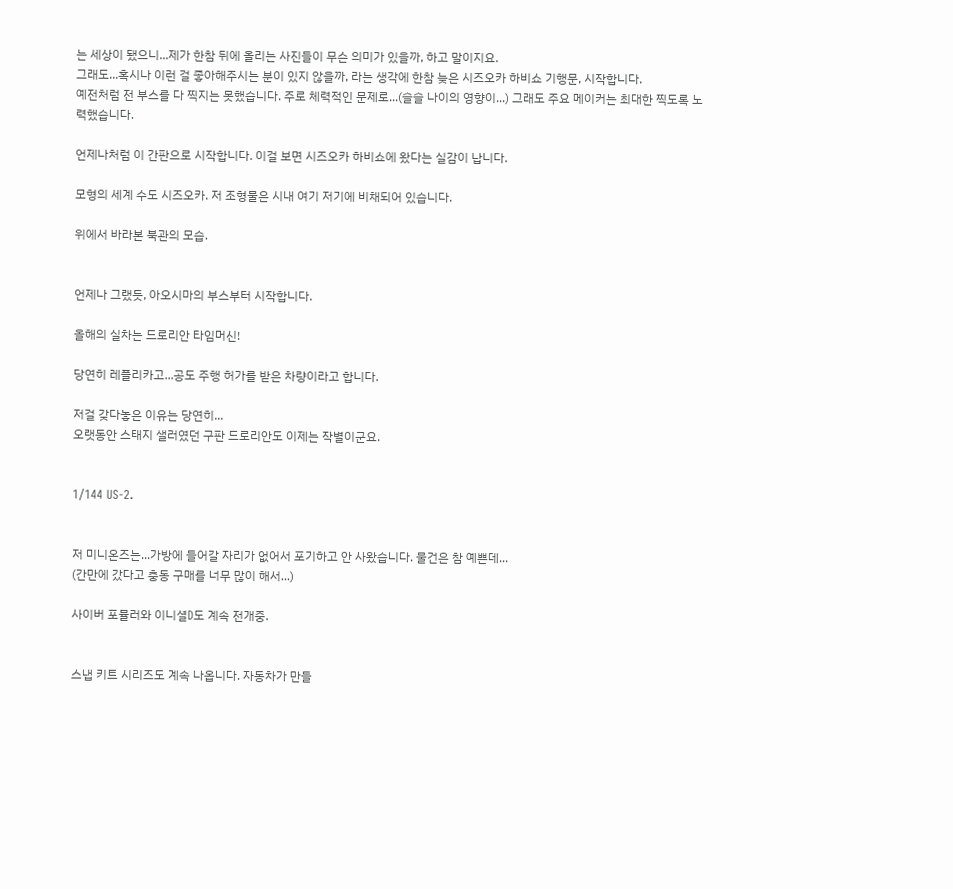는 세상이 됐으니...제가 한참 뒤에 올리는 사진들이 무슨 의미가 있을까, 하고 말이지요.
그래도...혹시나 이런 걸 좋아해주시는 분이 있지 않을까, 라는 생각에 한참 늦은 시즈오카 하비쇼 기행문, 시작합니다.
예전처럼 전 부스를 다 찍지는 못했습니다. 주로 체력적인 문제로...(슬슬 나이의 영향이...) 그래도 주요 메이커는 최대한 찍도록 노력했습니다.

언제나처럼 이 간판으로 시작합니다. 이걸 보면 시즈오카 하비쇼에 왔다는 실감이 납니다.

모형의 세계 수도 시즈오카. 저 조형물은 시내 여기 저기에 비채되어 있습니다.

위에서 바라본 북관의 모습.


언제나 그랬듯, 아오시마의 부스부터 시작합니다.

올해의 실차는 드로리안 타임머신!

당연히 레플리카고...공도 주행 허가를 받은 차량이라고 합니다.

저걸 갖다놓은 이유는 당연히...
오랫동안 스태지 샐러였던 구판 드로리안도 이제는 작별이군요.


1/144 US-2.


저 미니온즈는...가방에 들어갈 자리가 없어서 포기하고 안 사왔습니다. 물건은 참 예쁜데...
(간만에 갔다고 충동 구매를 너무 많이 해서...)

사이버 포뮬러와 이니셜D도 계속 전개중.


스냅 키트 시리즈도 계속 나옵니다. 자동차가 만들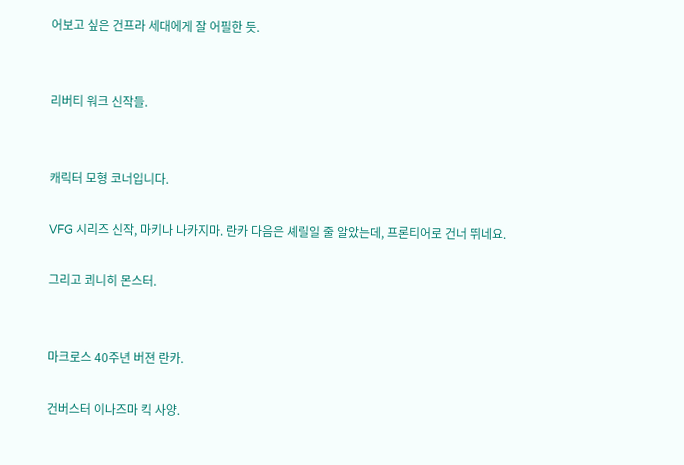어보고 싶은 건프라 세대에게 잘 어필한 듯.


리버티 워크 신작들.


캐릭터 모형 코너입니다.

VFG 시리즈 신작, 마키나 나카지마. 란카 다음은 셰릴일 줄 알았는데, 프론티어로 건너 뛰네요.

그리고 쾨니히 몬스터.


마크로스 40주년 버젼 란카.

건버스터 이나즈마 킥 사양.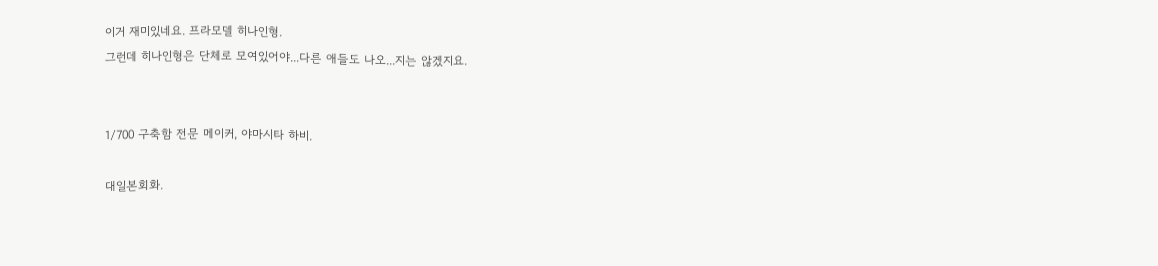이거 재미있네요. 프라모델 히나인형.
그런데 히나인형은 단체로 모여있어야...다른 애들도 나오...지는 않겠지요.


1/700 구축함 전문 메이커, 야마시타 하비.

대일본회화.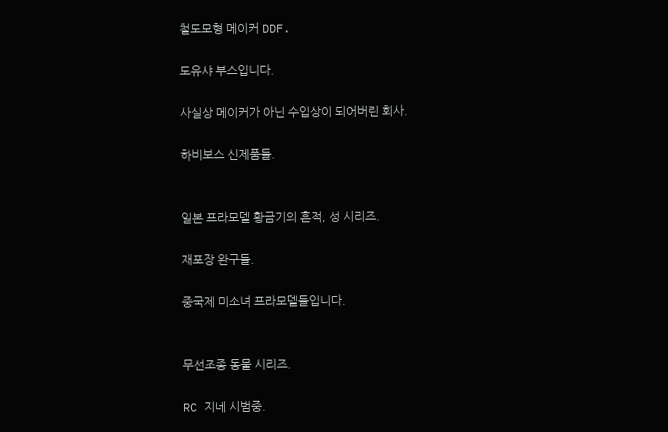철도모형 메이커 DDF.

도유샤 부스입니다.

사실상 메이커가 아닌 수입상이 되어버린 회사.

하비보스 신제품들.


일본 프라모델 황금기의 흔적, 성 시리즈.

재포장 완구들.

중국제 미소녀 프라모델들입니다.


무선조종 동물 시리즈.

RC 지네 시범중.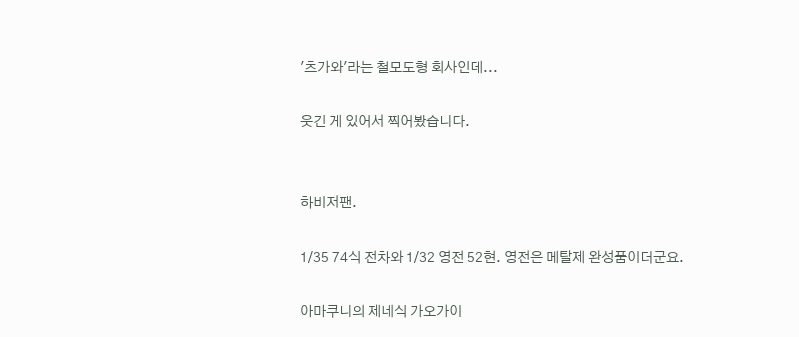'츠가와'라는 철모도형 회사인데...

웃긴 게 있어서 찍어봤습니다.


하비저팬.

1/35 74식 전차와 1/32 영전 52현. 영전은 메탈제 완성품이더군요.

아마쿠니의 제네식 가오가이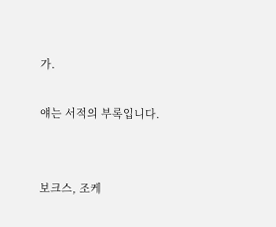가.

얘는 서적의 부록입니다.


보크스, 조케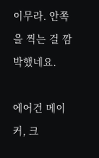이무라. 안쪽을 찍는 걸 깜박했네요.

에어건 메이커, 크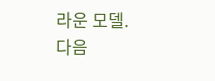라운 모델.
다음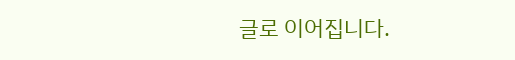글로 이어집니다.